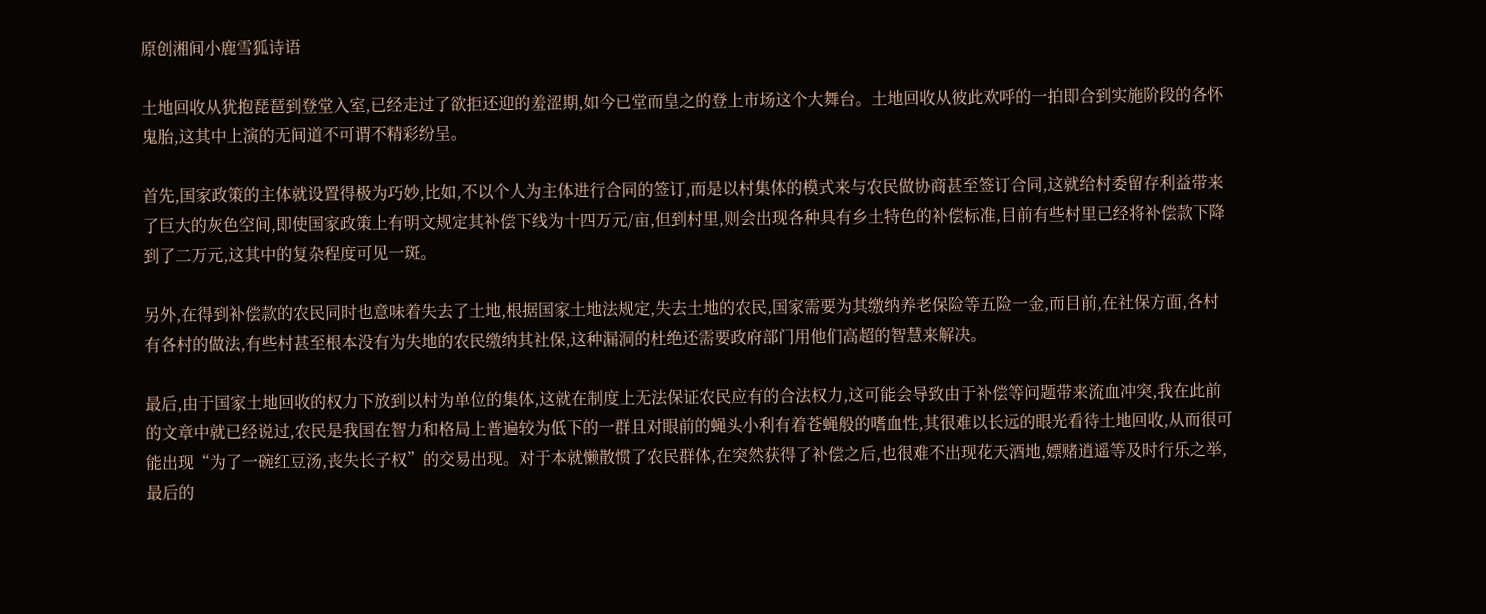原创湘间小鹿雪狐诗语

土地回收从犹抱琵琶到登堂入室,已经走过了欲拒还迎的羞涩期,如今已堂而皇之的登上市场这个大舞台。土地回收从彼此欢呼的一拍即合到实施阶段的各怀鬼胎,这其中上演的无间道不可谓不精彩纷呈。

首先,国家政策的主体就设置得极为巧妙,比如,不以个人为主体进行合同的签订,而是以村集体的模式来与农民做协商甚至签订合同,这就给村委留存利益带来了巨大的灰色空间,即使国家政策上有明文规定其补偿下线为十四万元/亩,但到村里,则会出现各种具有乡土特色的补偿标准,目前有些村里已经将补偿款下降到了二万元,这其中的复杂程度可见一斑。

另外,在得到补偿款的农民同时也意味着失去了土地,根据国家土地法规定,失去土地的农民,国家需要为其缴纳养老保险等五险一金,而目前,在社保方面,各村有各村的做法,有些村甚至根本没有为失地的农民缴纳其社保,这种漏洞的杜绝还需要政府部门用他们高超的智慧来解决。

最后,由于国家土地回收的权力下放到以村为单位的集体,这就在制度上无法保证农民应有的合法权力,这可能会导致由于补偿等问题带来流血冲突,我在此前的文章中就已经说过,农民是我国在智力和格局上普遍较为低下的一群且对眼前的蝇头小利有着苍蝇般的嗜血性,其很难以长远的眼光看待土地回收,从而很可能出现“为了一碗红豆汤,丧失长子权”的交易出现。对于本就懒散惯了农民群体,在突然获得了补偿之后,也很难不出现花天酒地,嫖赌逍遥等及时行乐之举,最后的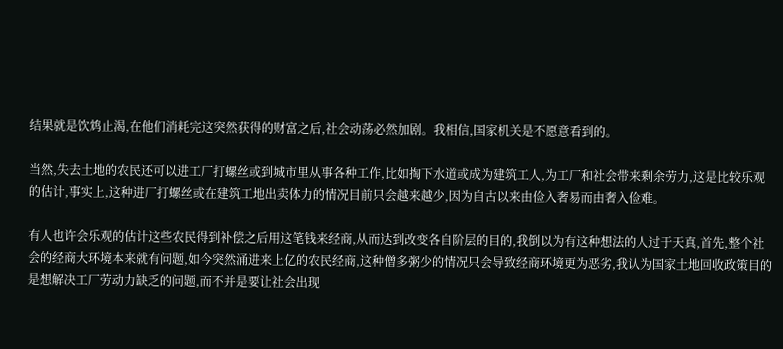结果就是饮鸩止渴,在他们消耗完这突然获得的财富之后,社会动荡必然加剧。我相信,国家机关是不愿意看到的。

当然,失去土地的农民还可以进工厂打螺丝或到城市里从事各种工作,比如掏下水道或成为建筑工人,为工厂和社会带来剩余劳力,这是比较乐观的估计,事实上,这种进厂打螺丝或在建筑工地出卖体力的情况目前只会越来越少,因为自古以来由俭入奢易而由奢入俭难。

有人也许会乐观的估计这些农民得到补偿之后用这笔钱来经商,从而达到改变各自阶层的目的,我倒以为有这种想法的人过于天真,首先,整个社会的经商大环境本来就有问题,如今突然涌进来上亿的农民经商,这种僧多粥少的情况只会导致经商环境更为恶劣,我认为国家土地回收政策目的是想解决工厂劳动力缺乏的问题,而不并是要让社会出现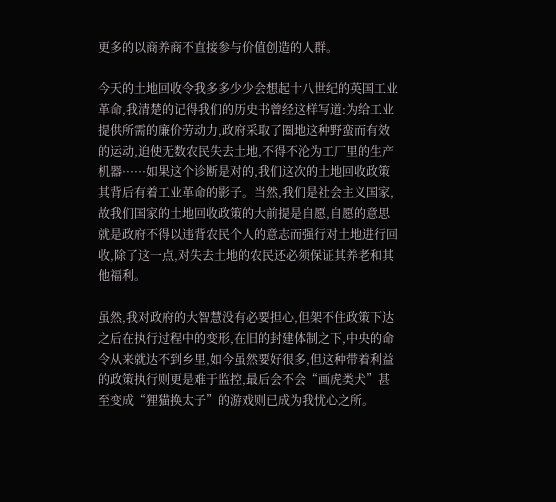更多的以商养商不直接参与价值创造的人群。

今天的土地回收令我多多少少会想起十八世纪的英国工业革命,我清楚的记得我们的历史书曾经这样写道:为给工业提供所需的廉价劳动力,政府采取了圈地这种野蛮而有效的运动,迫使无数农民失去土地,不得不沦为工厂里的生产机器······如果这个诊断是对的,我们这次的土地回收政策其背后有着工业革命的影子。当然,我们是社会主义国家,故我们国家的土地回收政策的大前提是自愿,自愿的意思就是政府不得以违背农民个人的意志而强行对土地进行回收,除了这一点,对失去土地的农民还必须保证其养老和其他福利。

虽然,我对政府的大智慧没有必要担心,但架不住政策下达之后在执行过程中的变形,在旧的封建体制之下,中央的命令从来就达不到乡里,如今虽然要好很多,但这种带着利益的政策执行则更是难于监控,最后会不会“画虎类犬”甚至变成“狸猫换太子”的游戏则已成为我忧心之所。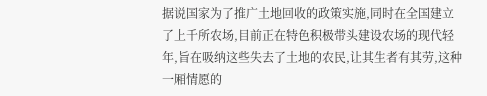据说国家为了推广土地回收的政策实施,同时在全国建立了上千所农场,目前正在特色积极带头建设农场的现代轻年,旨在吸纳这些失去了土地的农民,让其生者有其劳,这种一厢情愿的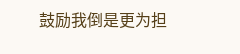鼓励我倒是更为担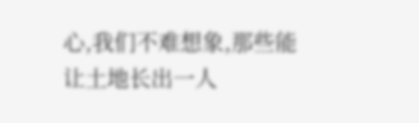心,我们不难想象,那些能让土地长出一人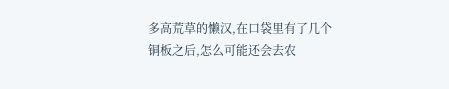多高荒草的懒汉,在口袋里有了几个铜板之后,怎么可能还会去农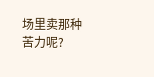场里卖那种苦力呢?